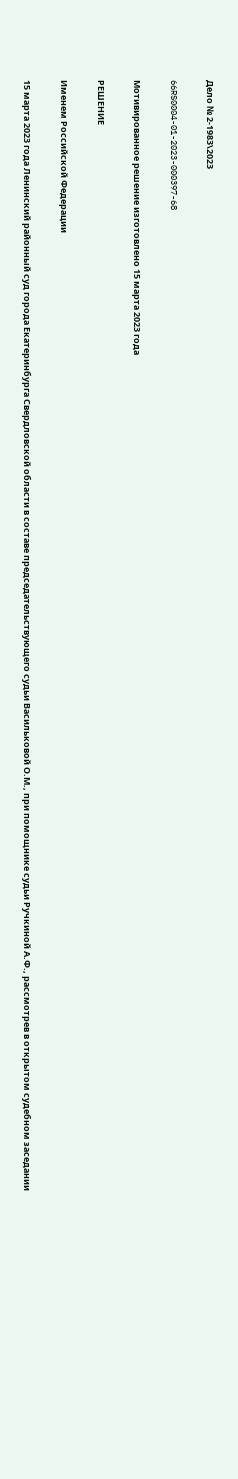Дело № 2-1983\2023

66RS0004-01-2023-000397-68

Мотивированное решение изготовлено 15 марта 2023 года

РЕШЕНИЕ

Именем Российской Федерации

15 марта 2023 года Ленинский районный суд города Екатеринбурга Свердловской области в составе председательствующего судьи Васильковой О.М., при помощнике судьи Ручкиной А.Ф., рассмотрев в открытом судебном заседании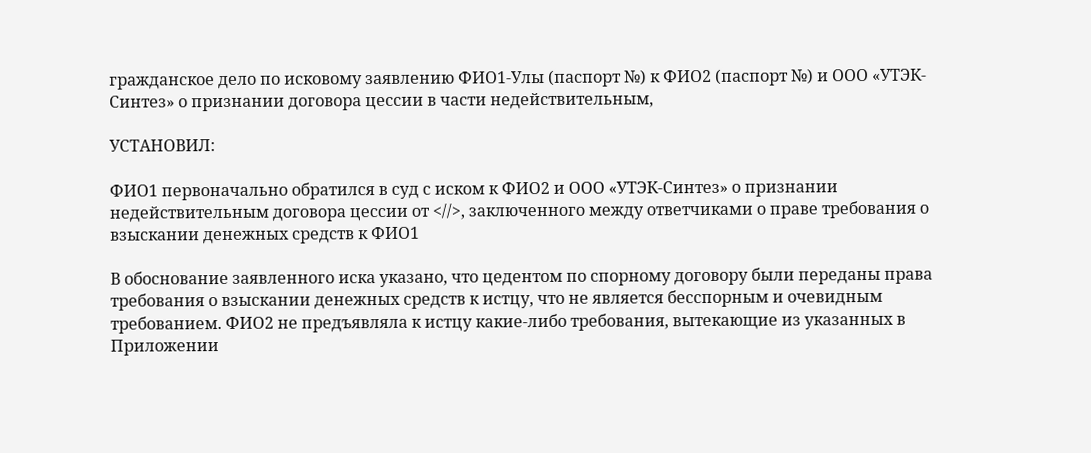гражданское дело по исковому заявлению ФИО1-Улы (паспорт №) к ФИО2 (паспорт №) и ООО «УТЭК-Синтез» о признании договора цессии в части недействительным,

УСТАНОВИЛ:

ФИО1 первоначально обратился в суд с иском к ФИО2 и ООО «УТЭК-Синтез» о признании недействительным договора цессии от <//>, заключенного между ответчиками о праве требования о взыскании денежных средств к ФИО1

В обоснование заявленного иска указано, что цедентом по спорному договору были переданы права требования о взыскании денежных средств к истцу, что не является бесспорным и очевидным требованием. ФИО2 не предъявляла к истцу какие-либо требования, вытекающие из указанных в Приложении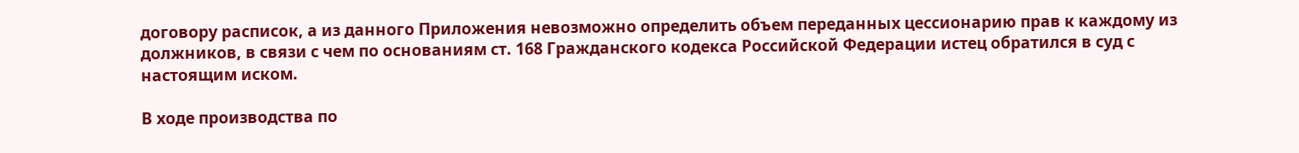договору расписок, а из данного Приложения невозможно определить объем переданных цессионарию прав к каждому из должников, в связи с чем по основаниям ст. 168 Гражданского кодекса Российской Федерации истец обратился в суд с настоящим иском.

В ходе производства по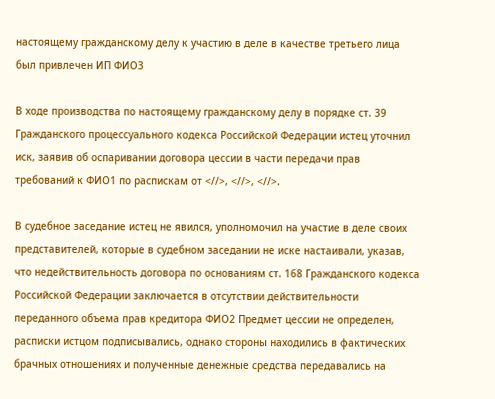настоящему гражданскому делу к участию в деле в качестве третьего лица был привлечен ИП ФИО3

В ходе производства по настоящему гражданскому делу в порядке ст. 39 Гражданского процессуального кодекса Российской Федерации истец уточнил иск, заявив об оспаривании договора цессии в части передачи прав требований к ФИО1 по распискам от <//>, <//>, <//>.

В судебное заседание истец не явился, уполномочил на участие в деле своих представителей, которые в судебном заседании не иске настаивали, указав, что недействительность договора по основаниям ст. 168 Гражданского кодекса Российской Федерации заключается в отсутствии действительности переданного объема прав кредитора ФИО2 Предмет цессии не определен, расписки истцом подписывались, однако стороны находились в фактических брачных отношениях и полученные денежные средства передавались на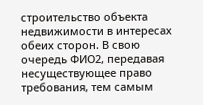строительство объекта недвижимости в интересах обеих сторон. В свою очередь ФИО2, передавая несуществующее право требования, тем самым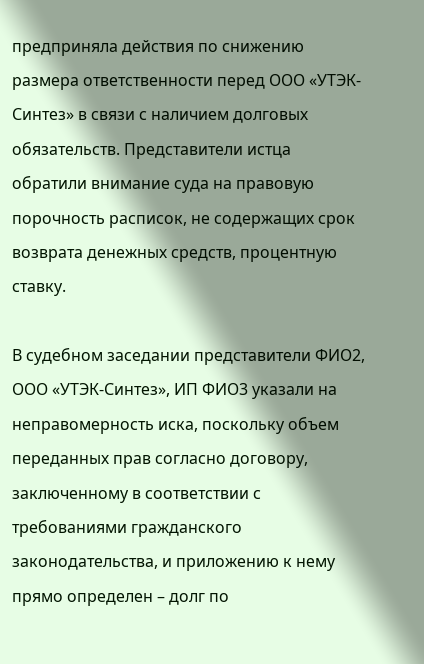предприняла действия по снижению размера ответственности перед ООО «УТЭК-Синтез» в связи с наличием долговых обязательств. Представители истца обратили внимание суда на правовую порочность расписок, не содержащих срок возврата денежных средств, процентную ставку.

В судебном заседании представители ФИО2, ООО «УТЭК-Синтез», ИП ФИО3 указали на неправомерность иска, поскольку объем переданных прав согласно договору, заключенному в соответствии с требованиями гражданского законодательства, и приложению к нему прямо определен – долг по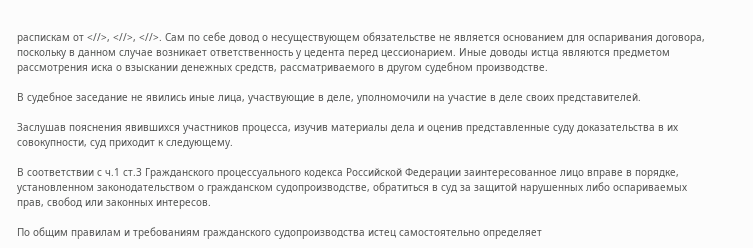распискам от <//>, <//>, <//>. Сам по себе довод о несуществующем обязательстве не является основанием для оспаривания договора, поскольку в данном случае возникает ответственность у цедента перед цессионарием. Иные доводы истца являются предметом рассмотрения иска о взыскании денежных средств, рассматриваемого в другом судебном производстве.

В судебное заседание не явились иные лица, участвующие в деле, уполномочили на участие в деле своих представителей.

Заслушав пояснения явившихся участников процесса, изучив материалы дела и оценив представленные суду доказательства в их совокупности, суд приходит к следующему.

В соответствии с ч.1 ст.3 Гражданского процессуального кодекса Российской Федерации заинтересованное лицо вправе в порядке, установленном законодательством о гражданском судопроизводстве, обратиться в суд за защитой нарушенных либо оспариваемых прав, свобод или законных интересов.

По общим правилам и требованиям гражданского судопроизводства истец самостоятельно определяет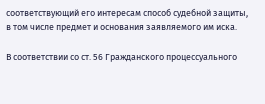соответствующий его интересам способ судебной защиты, в том числе предмет и основания заявляемого им иска.

В соответствии со ст. 56 Гражданского процессуального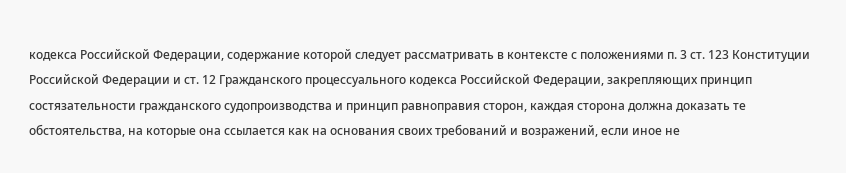кодекса Российской Федерации, содержание которой следует рассматривать в контексте с положениями п. 3 ст. 123 Конституции Российской Федерации и ст. 12 Гражданского процессуального кодекса Российской Федерации, закрепляющих принцип состязательности гражданского судопроизводства и принцип равноправия сторон, каждая сторона должна доказать те обстоятельства, на которые она ссылается как на основания своих требований и возражений, если иное не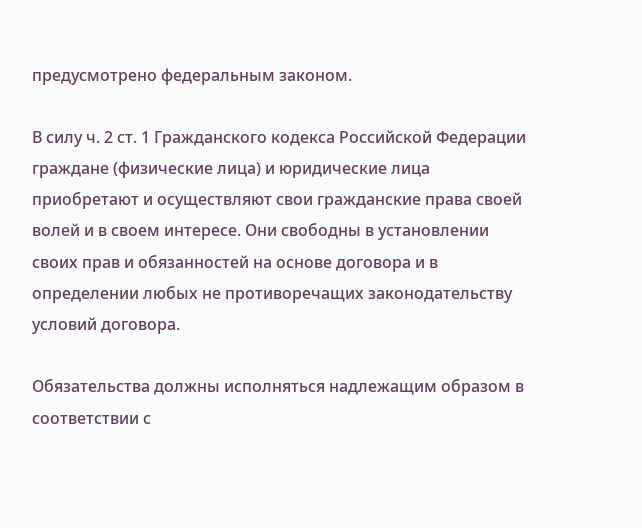предусмотрено федеральным законом.

В силу ч. 2 ст. 1 Гражданского кодекса Российской Федерации граждане (физические лица) и юридические лица приобретают и осуществляют свои гражданские права своей волей и в своем интересе. Они свободны в установлении своих прав и обязанностей на основе договора и в определении любых не противоречащих законодательству условий договора.

Обязательства должны исполняться надлежащим образом в соответствии с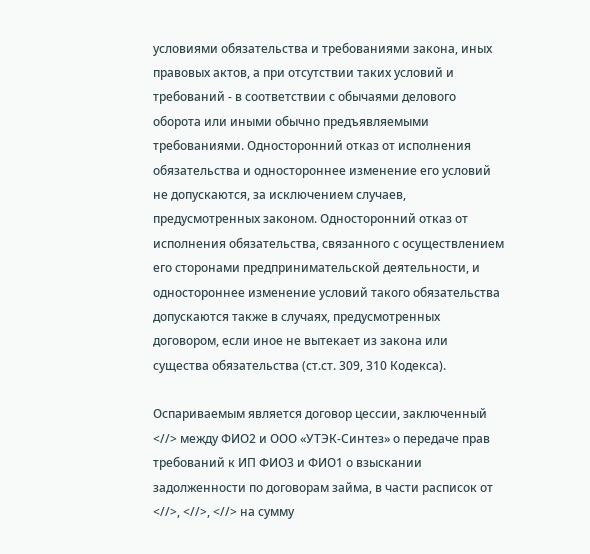условиями обязательства и требованиями закона, иных правовых актов, а при отсутствии таких условий и требований - в соответствии с обычаями делового оборота или иными обычно предъявляемыми требованиями. Односторонний отказ от исполнения обязательства и одностороннее изменение его условий не допускаются, за исключением случаев, предусмотренных законом. Односторонний отказ от исполнения обязательства, связанного с осуществлением его сторонами предпринимательской деятельности, и одностороннее изменение условий такого обязательства допускаются также в случаях, предусмотренных договором, если иное не вытекает из закона или существа обязательства (ст.ст. 309, 310 Кодекса).

Оспариваемым является договор цессии, заключенный <//> между ФИО2 и ООО «УТЭК-Синтез» о передаче прав требований к ИП ФИО3 и ФИО1 о взыскании задолженности по договорам займа, в части расписок от <//>, <//>, <//> на сумму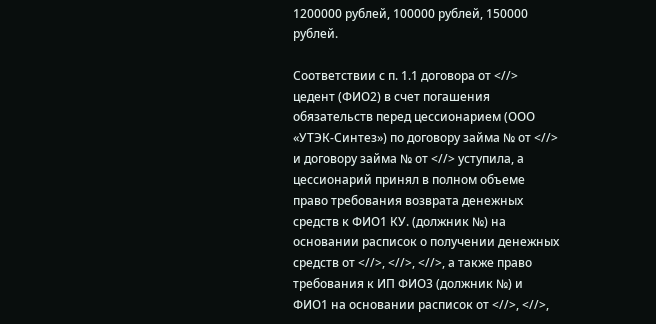1200000 рублей, 100000 рублей, 150000 рублей.

Соответствии с п. 1.1 договора от <//> цедент (ФИО2) в счет погашения обязательств перед цессионарием (ООО «УТЭК-Синтез») по договору займа № от <//> и договору займа № от <//> уступила, а цессионарий принял в полном объеме право требования возврата денежных средств к ФИО1 КУ. (должник №) на основании расписок о получении денежных средств от <//>, <//>, <//>, а также право требования к ИП ФИО3 (должник №) и ФИО1 на основании расписок от <//>, <//>,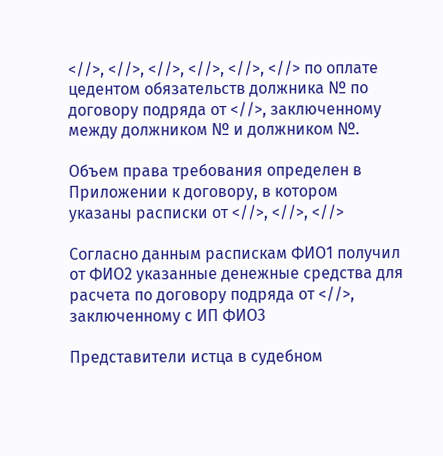<//>, <//>, <//>, <//>, <//>, <//> по оплате цедентом обязательств должника № по договору подряда от <//>, заключенному между должником № и должником №.

Объем права требования определен в Приложении к договору, в котором указаны расписки от <//>, <//>, <//>

Согласно данным распискам ФИО1 получил от ФИО2 указанные денежные средства для расчета по договору подряда от <//>, заключенному с ИП ФИО3

Представители истца в судебном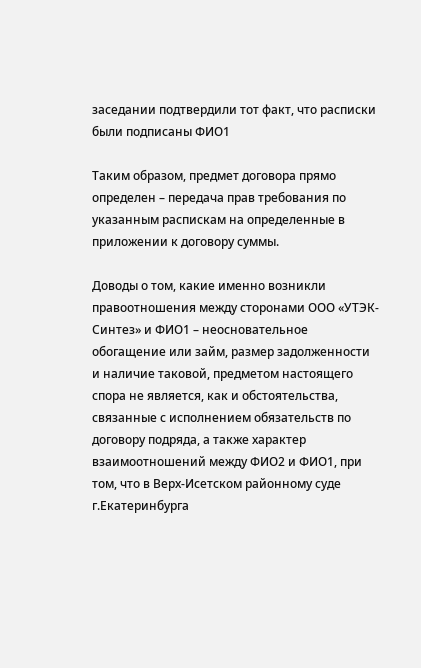заседании подтвердили тот факт, что расписки были подписаны ФИО1

Таким образом, предмет договора прямо определен – передача прав требования по указанным распискам на определенные в приложении к договору суммы.

Доводы о том, какие именно возникли правоотношения между сторонами ООО «УТЭК-Синтез» и ФИО1 – неосновательное обогащение или займ, размер задолженности и наличие таковой, предметом настоящего спора не является, как и обстоятельства, связанные с исполнением обязательств по договору подряда, а также характер взаимоотношений между ФИО2 и ФИО1, при том, что в Верх-Исетском районному суде г.Екатеринбурга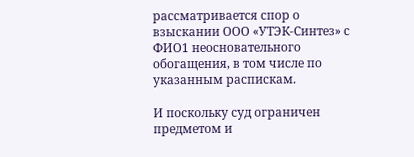рассматривается спор о взыскании ООО «УТЭК-Синтез» с ФИО1 неосновательного обогащения, в том числе по указанным распискам.

И поскольку суд ограничен предметом и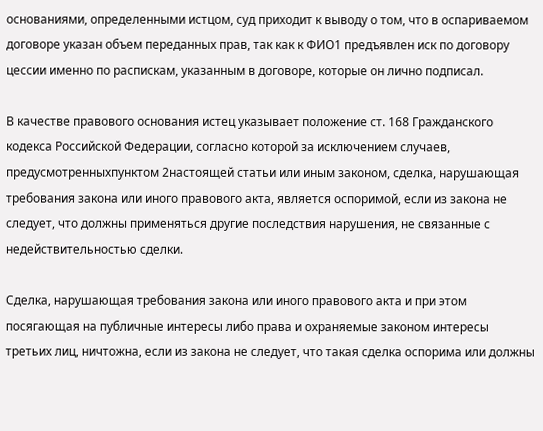основаниями, определенными истцом, суд приходит к выводу о том, что в оспариваемом договоре указан объем переданных прав, так как к ФИО1 предъявлен иск по договору цессии именно по распискам, указанным в договоре, которые он лично подписал.

В качестве правового основания истец указывает положение ст. 168 Гражданского кодекса Российской Федерации, согласно которой за исключением случаев, предусмотренныхпунктом 2настоящей статьи или иным законом, сделка, нарушающая требования закона или иного правового акта, является оспоримой, если из закона не следует, что должны применяться другие последствия нарушения, не связанные с недействительностью сделки.

Сделка, нарушающая требования закона или иного правового акта и при этом посягающая на публичные интересы либо права и охраняемые законом интересы третьих лиц, ничтожна, если из закона не следует, что такая сделка оспорима или должны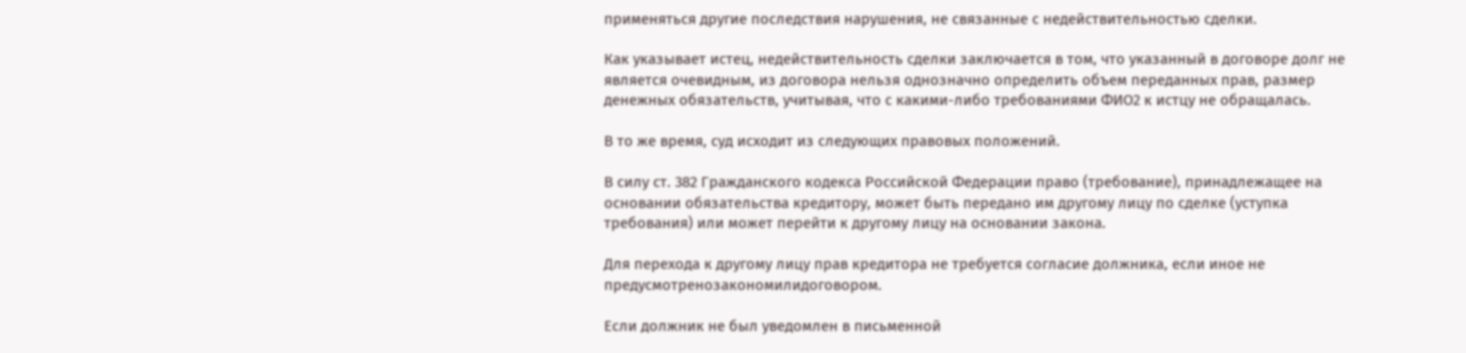применяться другие последствия нарушения, не связанные с недействительностью сделки.

Как указывает истец, недействительность сделки заключается в том, что указанный в договоре долг не является очевидным, из договора нельзя однозначно определить объем переданных прав, размер денежных обязательств, учитывая, что с какими-либо требованиями ФИО2 к истцу не обращалась.

В то же время, суд исходит из следующих правовых положений.

В силу ст. 382 Гражданского кодекса Российской Федерации право (требование), принадлежащее на основании обязательства кредитору, может быть передано им другому лицу по сделке (уступка требования) или может перейти к другому лицу на основании закона.

Для перехода к другому лицу прав кредитора не требуется согласие должника, если иное не предусмотренозакономилидоговором.

Если должник не был уведомлен в письменной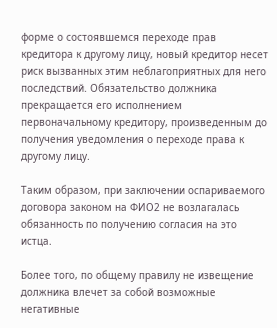форме о состоявшемся переходе прав кредитора к другому лицу, новый кредитор несет риск вызванных этим неблагоприятных для него последствий. Обязательство должника прекращается его исполнением первоначальному кредитору, произведенным до получения уведомления о переходе права к другому лицу.

Таким образом, при заключении оспариваемого договора законом на ФИО2 не возлагалась обязанность по получению согласия на это истца.

Более того, по общему правилу не извещение должника влечет за собой возможные негативные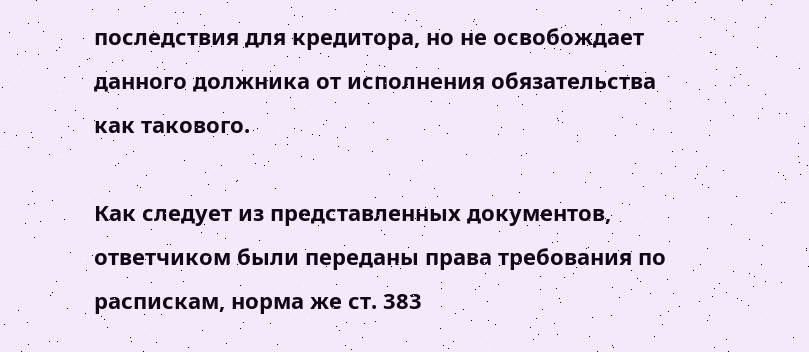последствия для кредитора, но не освобождает данного должника от исполнения обязательства как такового.

Как следует из представленных документов, ответчиком были переданы права требования по распискам, норма же ст. 383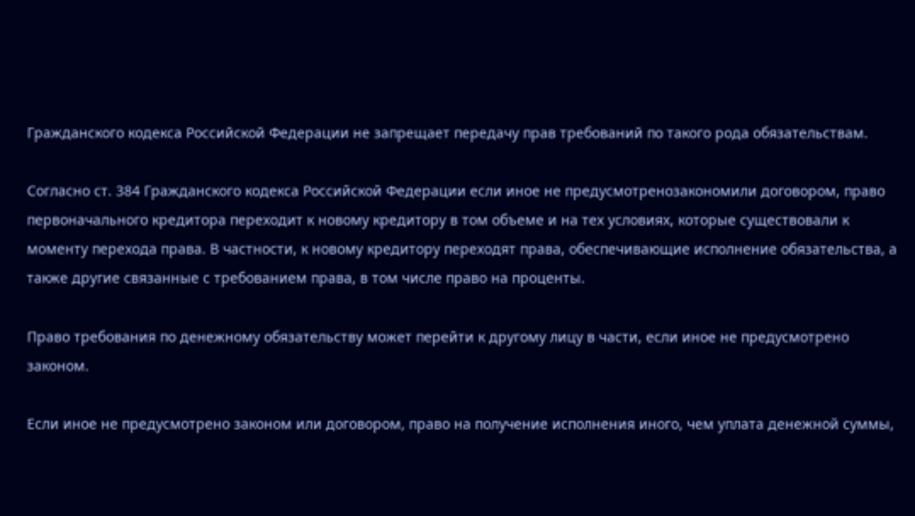Гражданского кодекса Российской Федерации не запрещает передачу прав требований по такого рода обязательствам.

Согласно ст. 384 Гражданского кодекса Российской Федерации если иное не предусмотренозакономили договором, право первоначального кредитора переходит к новому кредитору в том объеме и на тех условиях, которые существовали к моменту перехода права. В частности, к новому кредитору переходят права, обеспечивающие исполнение обязательства, а также другие связанные с требованием права, в том числе право на проценты.

Право требования по денежному обязательству может перейти к другому лицу в части, если иное не предусмотрено законом.

Если иное не предусмотрено законом или договором, право на получение исполнения иного, чем уплата денежной суммы,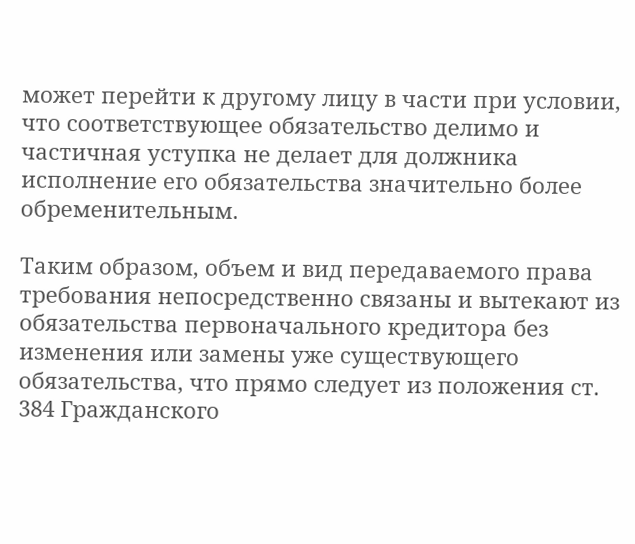может перейти к другому лицу в части при условии, что соответствующее обязательство делимо и частичная уступка не делает для должника исполнение его обязательства значительно более обременительным.

Таким образом, объем и вид передаваемого права требования непосредственно связаны и вытекают из обязательства первоначального кредитора без изменения или замены уже существующего обязательства, что прямо следует из положения ст. 384 Гражданского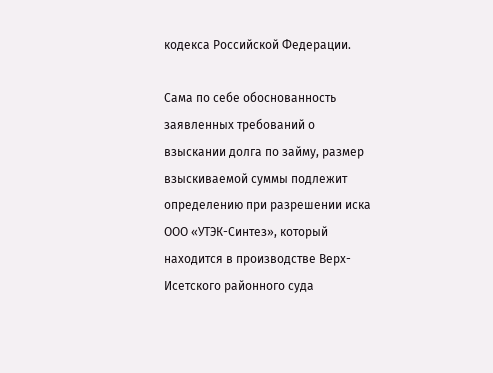кодекса Российской Федерации.

Сама по себе обоснованность заявленных требований о взыскании долга по займу, размер взыскиваемой суммы подлежит определению при разрешении иска ООО «УТЭК-Синтез», который находится в производстве Верх-Исетского районного суда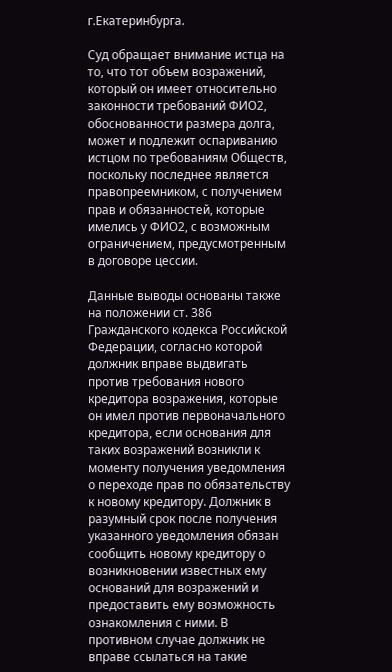г.Екатеринбурга.

Суд обращает внимание истца на то, что тот объем возражений, который он имеет относительно законности требований ФИО2, обоснованности размера долга, может и подлежит оспариванию истцом по требованиям Обществ, поскольку последнее является правопреемником, с получением прав и обязанностей, которые имелись у ФИО2, с возможным ограничением, предусмотренным в договоре цессии.

Данные выводы основаны также на положении ст. 386 Гражданского кодекса Российской Федерации, согласно которой должник вправе выдвигать против требования нового кредитора возражения, которые он имел против первоначального кредитора, если основания для таких возражений возникли к моменту получения уведомления о переходе прав по обязательству к новому кредитору. Должник в разумный срок после получения указанного уведомления обязан сообщить новому кредитору о возникновении известных ему оснований для возражений и предоставить ему возможность ознакомления с ними. В противном случае должник не вправе ссылаться на такие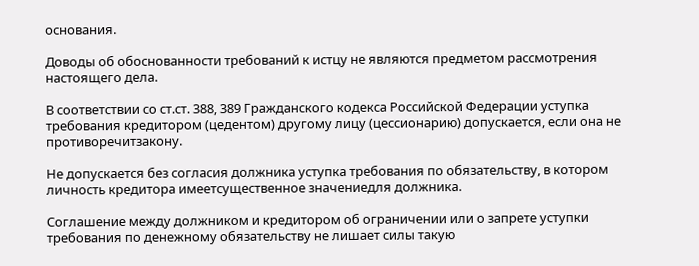основания.

Доводы об обоснованности требований к истцу не являются предметом рассмотрения настоящего дела.

В соответствии со ст.ст. 388, 389 Гражданского кодекса Российской Федерации уступка требования кредитором (цедентом) другому лицу (цессионарию) допускается, если она не противоречитзакону.

Не допускается без согласия должника уступка требования по обязательству, в котором личность кредитора имеетсущественное значениедля должника.

Соглашение между должником и кредитором об ограничении или о запрете уступки требования по денежному обязательству не лишает силы такую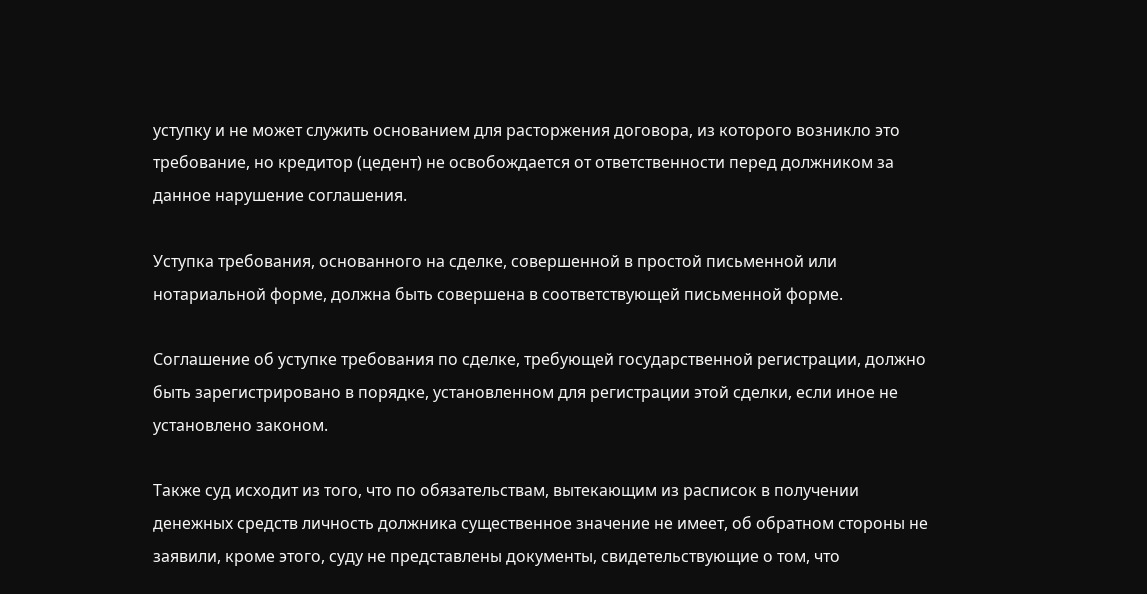уступку и не может служить основанием для расторжения договора, из которого возникло это требование, но кредитор (цедент) не освобождается от ответственности перед должником за данное нарушение соглашения.

Уступка требования, основанного на сделке, совершенной в простой письменной или нотариальной форме, должна быть совершена в соответствующей письменной форме.

Соглашение об уступке требования по сделке, требующей государственной регистрации, должно быть зарегистрировано в порядке, установленном для регистрации этой сделки, если иное не установлено законом.

Также суд исходит из того, что по обязательствам, вытекающим из расписок в получении денежных средств личность должника существенное значение не имеет, об обратном стороны не заявили, кроме этого, суду не представлены документы, свидетельствующие о том, что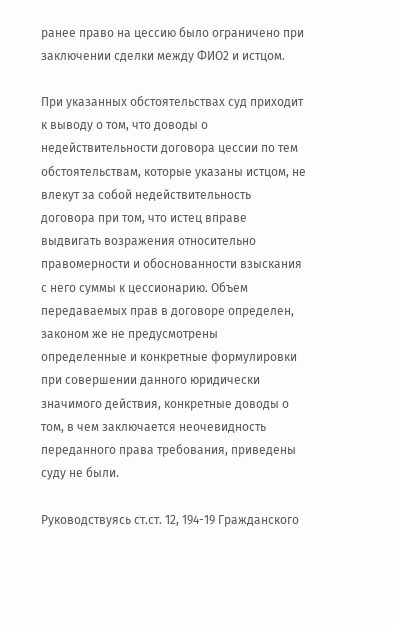ранее право на цессию было ограничено при заключении сделки между ФИО2 и истцом.

При указанных обстоятельствах суд приходит к выводу о том, что доводы о недействительности договора цессии по тем обстоятельствам, которые указаны истцом, не влекут за собой недействительность договора при том, что истец вправе выдвигать возражения относительно правомерности и обоснованности взыскания с него суммы к цессионарию. Объем передаваемых прав в договоре определен, законом же не предусмотрены определенные и конкретные формулировки при совершении данного юридически значимого действия, конкретные доводы о том, в чем заключается неочевидность переданного права требования, приведены суду не были.

Руководствуясь ст.ст. 12, 194-19 Гражданского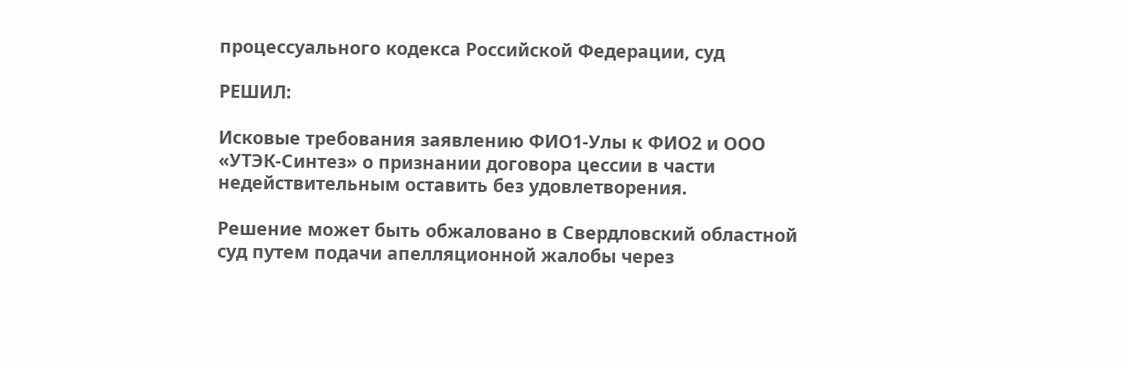процессуального кодекса Российской Федерации, суд

РЕШИЛ:

Исковые требования заявлению ФИО1-Улы к ФИО2 и ООО «УТЭК-Синтез» о признании договора цессии в части недействительным оставить без удовлетворения.

Решение может быть обжаловано в Свердловский областной суд путем подачи апелляционной жалобы через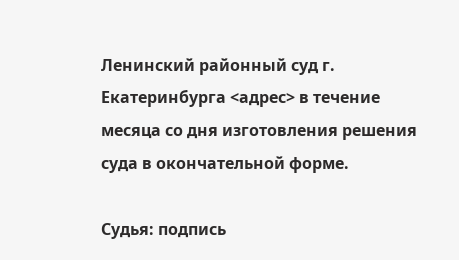Ленинский районный суд г. Екатеринбурга <адрес> в течение месяца со дня изготовления решения суда в окончательной форме.

Судья: подпись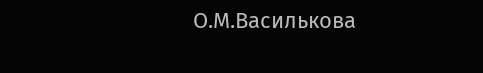О.М.Василькова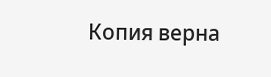Копия верна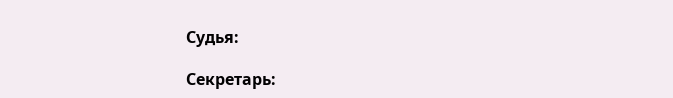Судья:

Секретарь: